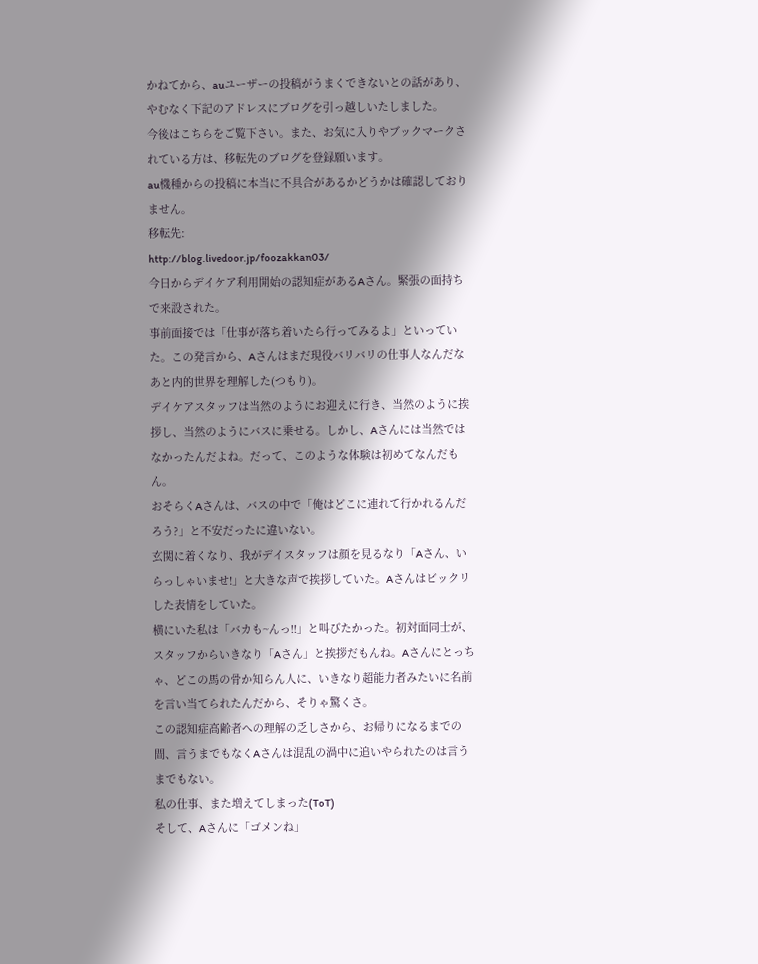かねてから、auユーザーの投稿がうまくできないとの話があり、やむなく下記のアドレスにブログを引っ越しいたしました。
今後はこちらをご覧下さい。また、お気に入りやブックマークされている方は、移転先のブログを登録願います。
au機種からの投稿に本当に不具合があるかどうかは確認しておりません。
移転先:
http://blog.livedoor.jp/foozakkan03/
今日からデイケア利用開始の認知症があるAさん。緊張の面持ちで来設された。
事前面接では「仕事が落ち着いたら行ってみるよ」といっていた。この発言から、Aさんはまだ現役バリバリの仕事人なんだなあと内的世界を理解した(つもり)。
デイケアスタッフは当然のようにお迎えに行き、当然のように挨拶し、当然のようにバスに乗せる。しかし、Aさんには当然ではなかったんだよね。だって、このような体験は初めてなんだもん。
おそらくAさんは、バスの中で「俺はどこに連れて行かれるんだろう?」と不安だったに違いない。
玄関に着くなり、我がデイスタッフは顔を見るなり「Aさん、いらっしゃいませ!」と大きな声で挨拶していた。Aさんはビックリした表情をしていた。
横にいた私は「バカも~んっ!!」と叫びたかった。初対面同士が、スタッフからいきなり「Aさん」と挨拶だもんね。Aさんにとっちゃ、どこの馬の骨か知らん人に、いきなり超能力者みたいに名前を言い当てられたんだから、そりゃ驚くさ。
この認知症高齢者への理解の乏しさから、お帰りになるまでの間、言うまでもなくAさんは混乱の渦中に追いやられたのは言うまでもない。
私の仕事、また増えてしまった(ToT)
そして、Aさんに「ゴメンね」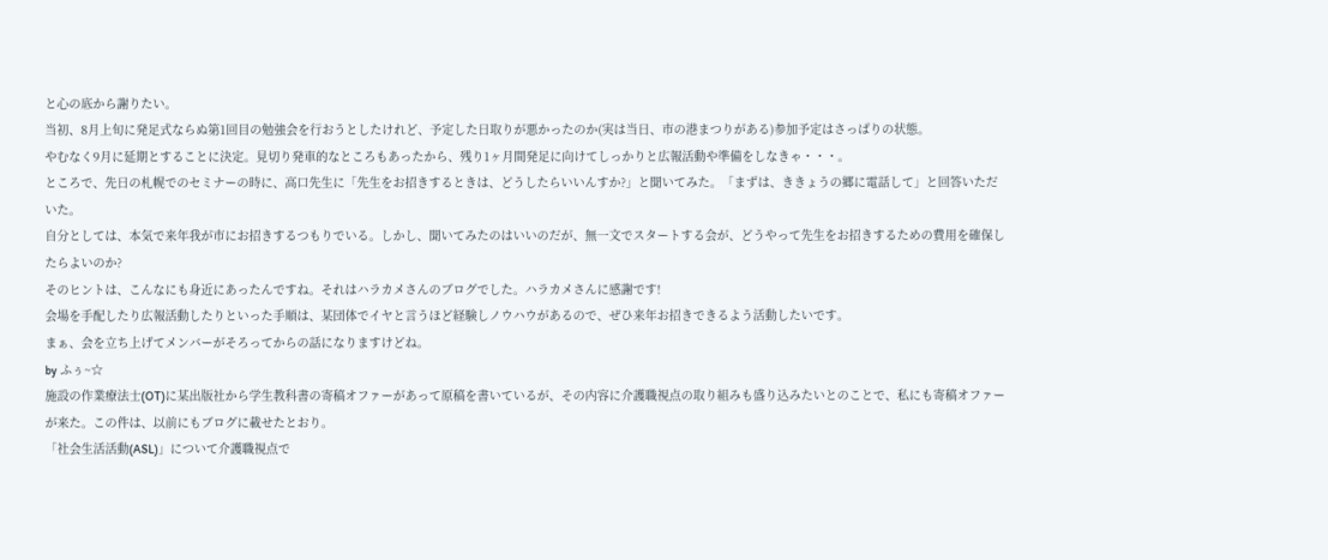と心の底から謝りたい。
当初、8月上旬に発足式ならぬ第1回目の勉強会を行おうとしたけれど、予定した日取りが悪かったのか(実は当日、市の港まつりがある)参加予定はさっぱりの状態。
やむなく9月に延期とすることに決定。見切り発車的なところもあったから、残り1ヶ月間発足に向けてしっかりと広報活動や準備をしなきゃ・・・。
ところで、先日の札幌でのセミナーの時に、高口先生に「先生をお招きするときは、どうしたらいいんすか?」と聞いてみた。「まずは、ききょうの郷に電話して」と回答いただいた。
自分としては、本気で来年我が市にお招きするつもりでいる。しかし、聞いてみたのはいいのだが、無一文でスタートする会が、どうやって先生をお招きするための費用を確保したらよいのか?
そのヒントは、こんなにも身近にあったんですね。それはハラカメさんのブログでした。ハラカメさんに感謝です!
会場を手配したり広報活動したりといった手順は、某団体でイヤと言うほど経験しノウハウがあるので、ぜひ来年お招きできるよう活動したいです。
まぁ、会を立ち上げてメンバーがそろってからの話になりますけどね。
by ふぅ~☆
施設の作業療法士(OT)に某出版社から学生教科書の寄稿オファーがあって原稿を書いているが、その内容に介護職視点の取り組みも盛り込みたいとのことで、私にも寄稿オファーが来た。この件は、以前にもブログに載せたとおり。
「社会生活活動(ASL)」について介護職視点で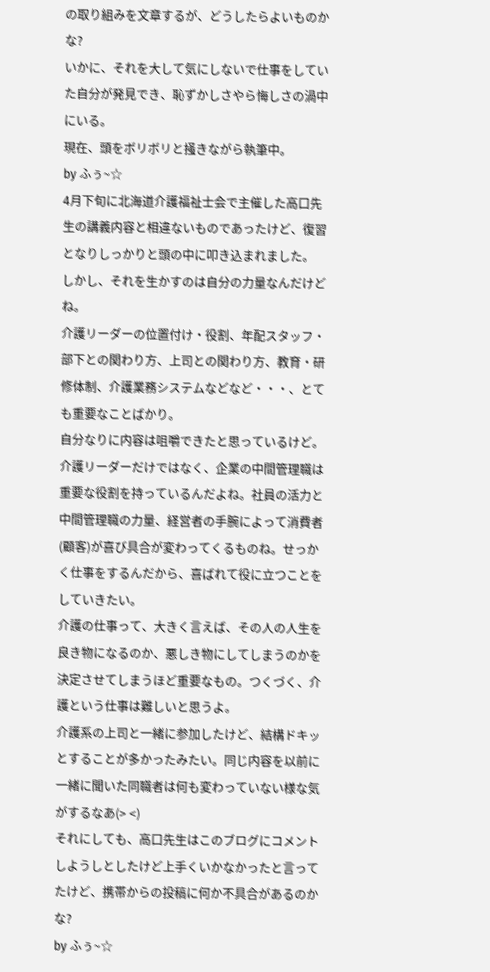の取り組みを文章するが、どうしたらよいものかな?
いかに、それを大して気にしないで仕事をしていた自分が発見でき、恥ずかしさやら悔しさの渦中にいる。
現在、頭をボリボリと掻きながら執筆中。
by ふぅ~☆
4月下旬に北海道介護福祉士会で主催した高口先生の講義内容と相違ないものであったけど、復習となりしっかりと頭の中に叩き込まれました。
しかし、それを生かすのは自分の力量なんだけどね。
介護リーダーの位置付け・役割、年配スタッフ・部下との関わり方、上司との関わり方、教育・研修体制、介護業務システムなどなど・・・、とても重要なことばかり。
自分なりに内容は咀嚼できたと思っているけど。
介護リーダーだけではなく、企業の中間管理職は重要な役割を持っているんだよね。社員の活力と中間管理職の力量、経営者の手腕によって消費者(顧客)が喜び具合が変わってくるものね。せっかく仕事をするんだから、喜ばれて役に立つことをしていきたい。
介護の仕事って、大きく言えば、その人の人生を良き物になるのか、悪しき物にしてしまうのかを決定させてしまうほど重要なもの。つくづく、介護という仕事は難しいと思うよ。
介護系の上司と一緒に参加したけど、結構ドキッとすることが多かったみたい。同じ内容を以前に一緒に聞いた同職者は何も変わっていない様な気がするなあ(> <)
それにしても、高口先生はこのブログにコメントしようしとしたけど上手くいかなかったと言ってたけど、携帯からの投稿に何か不具合があるのかな?
by ふぅ~☆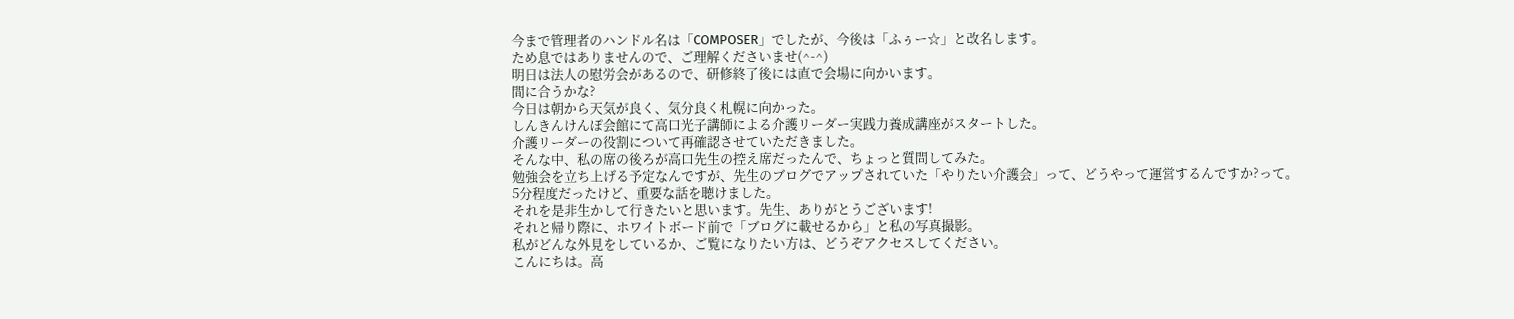今まで管理者のハンドル名は「COMPOSER」でしたが、今後は「ふぅー☆」と改名します。
ため息ではありませんので、ご理解くださいませ(^-^)
明日は法人の慰労会があるので、研修終了後には直で会場に向かいます。
間に合うかな?
今日は朝から天気が良く、気分良く札幌に向かった。
しんきんけんぽ会館にて高口光子講師による介護リーダー実践力養成講座がスタートした。
介護リーダーの役割について再確認させていただきました。
そんな中、私の席の後ろが高口先生の控え席だったんで、ちょっと質問してみた。
勉強会を立ち上げる予定なんですが、先生のブログでアップされていた「やりたい介護会」って、どうやって運営するんですか?って。
5分程度だったけど、重要な話を聴けました。
それを是非生かして行きたいと思います。先生、ありがとうございます!
それと帰り際に、ホワイトボード前で「ブログに載せるから」と私の写真撮影。
私がどんな外見をしているか、ご覧になりたい方は、どうぞアクセスしてください。
こんにちは。高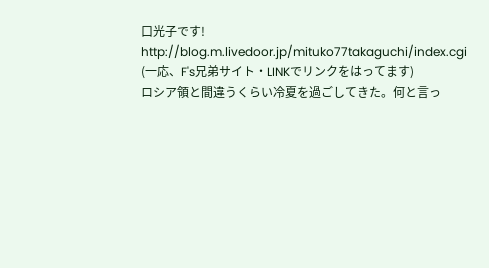口光子です!
http://blog.m.livedoor.jp/mituko77takaguchi/index.cgi
(一応、F's兄弟サイト・LINKでリンクをはってます)
ロシア領と間違うくらい冷夏を過ごしてきた。何と言っ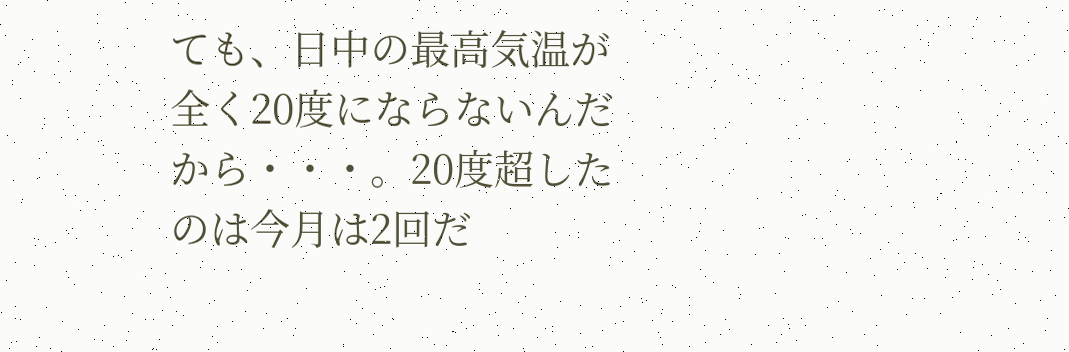ても、日中の最高気温が全く20度にならないんだから・・・。20度超したのは今月は2回だ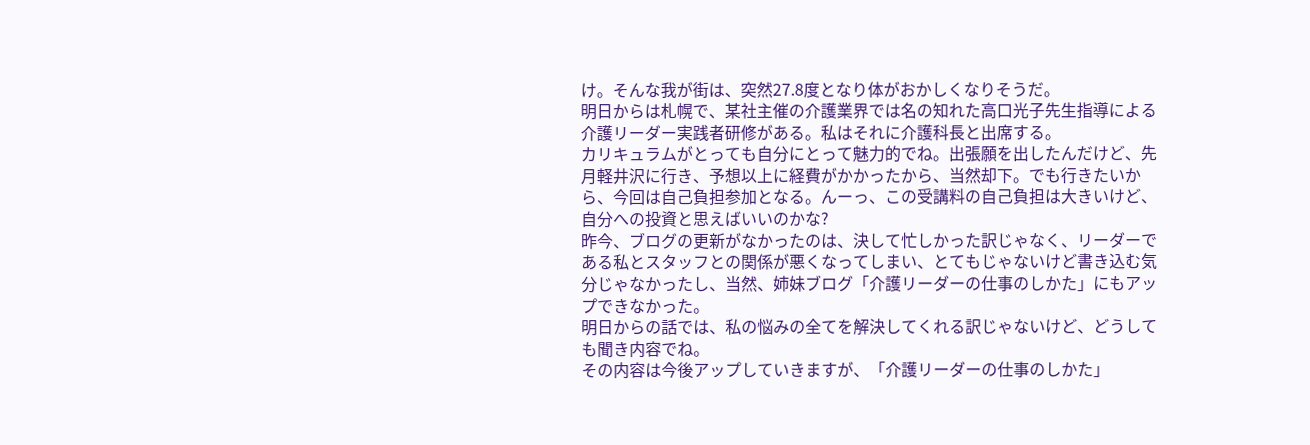け。そんな我が街は、突然27.8度となり体がおかしくなりそうだ。
明日からは札幌で、某社主催の介護業界では名の知れた高口光子先生指導による介護リーダー実践者研修がある。私はそれに介護科長と出席する。
カリキュラムがとっても自分にとって魅力的でね。出張願を出したんだけど、先月軽井沢に行き、予想以上に経費がかかったから、当然却下。でも行きたいから、今回は自己負担参加となる。んーっ、この受講料の自己負担は大きいけど、自分への投資と思えばいいのかな?
昨今、ブログの更新がなかったのは、決して忙しかった訳じゃなく、リーダーである私とスタッフとの関係が悪くなってしまい、とてもじゃないけど書き込む気分じゃなかったし、当然、姉妹ブログ「介護リーダーの仕事のしかた」にもアップできなかった。
明日からの話では、私の悩みの全てを解決してくれる訳じゃないけど、どうしても聞き内容でね。
その内容は今後アップしていきますが、「介護リーダーの仕事のしかた」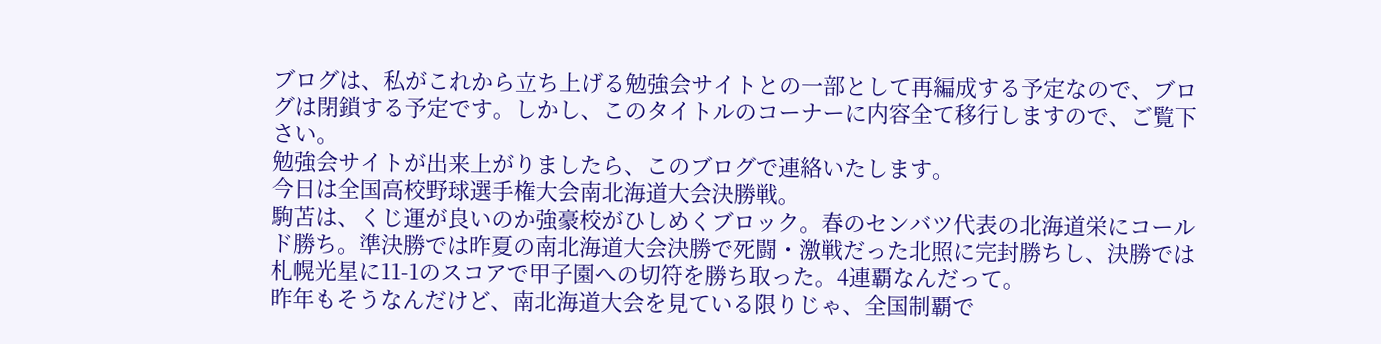ブログは、私がこれから立ち上げる勉強会サイトとの一部として再編成する予定なので、ブログは閉鎖する予定です。しかし、このタイトルのコーナーに内容全て移行しますので、ご覧下さい。
勉強会サイトが出来上がりましたら、このブログで連絡いたします。
今日は全国高校野球選手権大会南北海道大会決勝戦。
駒苫は、くじ運が良いのか強豪校がひしめくブロック。春のセンバツ代表の北海道栄にコールド勝ち。準決勝では昨夏の南北海道大会決勝で死闘・激戦だった北照に完封勝ちし、決勝では札幌光星に11-1のスコアで甲子園への切符を勝ち取った。4連覇なんだって。
昨年もそうなんだけど、南北海道大会を見ている限りじゃ、全国制覇で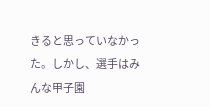きると思っていなかった。しかし、選手はみんな甲子園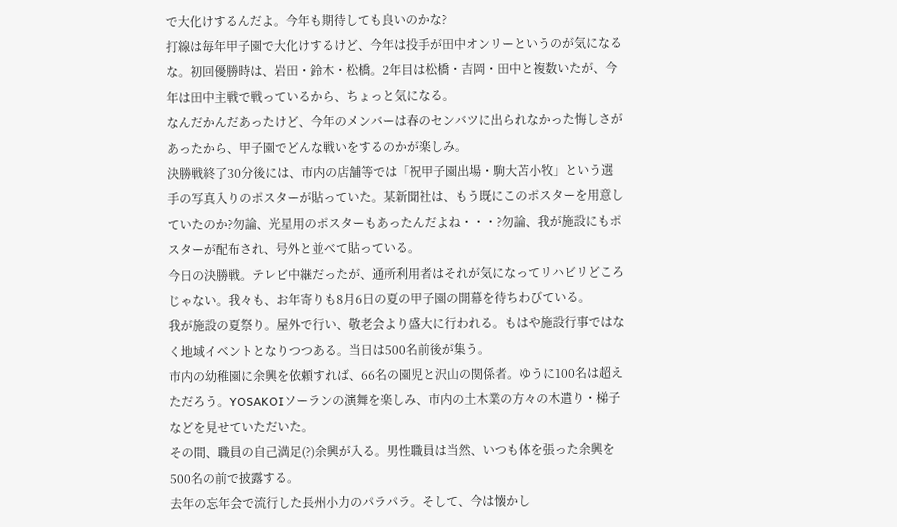で大化けするんだよ。今年も期待しても良いのかな?
打線は毎年甲子園で大化けするけど、今年は投手が田中オンリーというのが気になるな。初回優勝時は、岩田・鈴木・松橋。2年目は松橋・吉岡・田中と複数いたが、今年は田中主戦で戦っているから、ちょっと気になる。
なんだかんだあったけど、今年のメンバーは春のセンバツに出られなかった悔しさがあったから、甲子園でどんな戦いをするのかが楽しみ。
決勝戦終了30分後には、市内の店舗等では「祝甲子園出場・駒大苫小牧」という選手の写真入りのポスターが貼っていた。某新聞社は、もう既にこのポスターを用意していたのか?勿論、光星用のポスターもあったんだよね・・・?勿論、我が施設にもポスターが配布され、号外と並べて貼っている。
今日の決勝戦。テレビ中継だったが、通所利用者はそれが気になってリハビリどころじゃない。我々も、お年寄りも8月6日の夏の甲子園の開幕を待ちわびている。
我が施設の夏祭り。屋外で行い、敬老会より盛大に行われる。もはや施設行事ではなく地域イベントとなりつつある。当日は500名前後が集う。
市内の幼稚園に余興を依頼すれば、66名の園児と沢山の関係者。ゆうに100名は超えただろう。YOSAKOIソーランの演舞を楽しみ、市内の土木業の方々の木遣り・梯子などを見せていただいた。
その間、職員の自己満足(?)余興が入る。男性職員は当然、いつも体を張った余興を500名の前で披露する。
去年の忘年会で流行した長州小力のパラパラ。そして、今は懐かし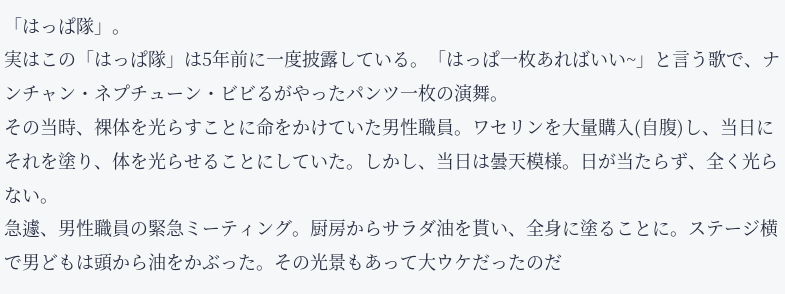「はっぱ隊」。
実はこの「はっぱ隊」は5年前に一度披露している。「はっぱ一枚あればいい~」と言う歌で、ナンチャン・ネプチューン・ビビるがやったパンツ一枚の演舞。
その当時、裸体を光らすことに命をかけていた男性職員。ワセリンを大量購入(自腹)し、当日にそれを塗り、体を光らせることにしていた。しかし、当日は曇天模様。日が当たらず、全く光らない。
急遽、男性職員の緊急ミーティング。厨房からサラダ油を貰い、全身に塗ることに。ステージ横で男どもは頭から油をかぶった。その光景もあって大ウケだったのだ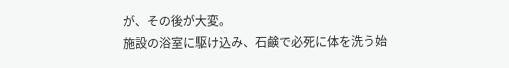が、その後が大変。
施設の浴室に駆け込み、石鹸で必死に体を洗う始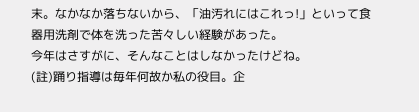末。なかなか落ちないから、「油汚れにはこれっ!」といって食器用洗剤で体を洗った苦々しい経験があった。
今年はさすがに、そんなことはしなかったけどね。
(註)踊り指導は毎年何故か私の役目。企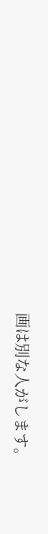画は別な人がします。